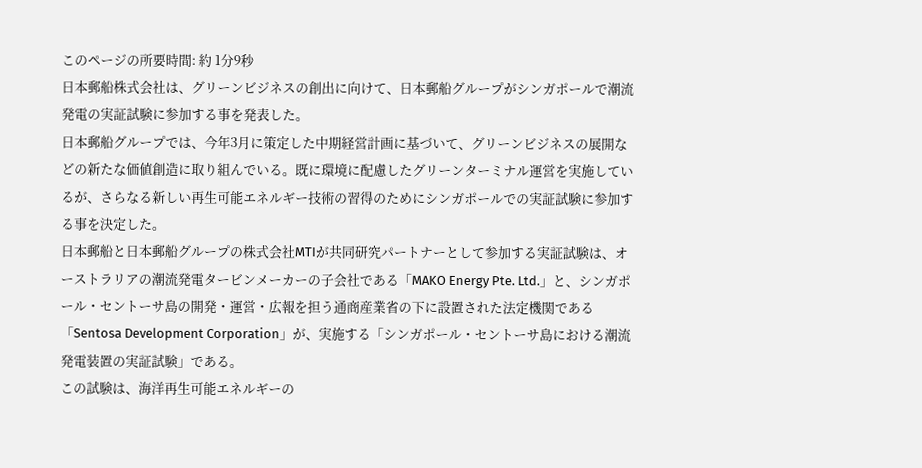このページの所要時間: 約 1分9秒
日本郵船株式会社は、グリーンビジネスの創出に向けて、日本郵船グループがシンガポールで潮流発電の実証試験に参加する事を発表した。
日本郵船グループでは、今年3月に策定した中期経営計画に基づいて、グリーンビジネスの展開などの新たな価値創造に取り組んでいる。既に環境に配慮したグリーンターミナル運営を実施しているが、さらなる新しい再生可能エネルギー技術の習得のためにシンガポールでの実証試験に参加する事を決定した。
日本郵船と日本郵船グループの株式会社MTIが共同研究パートナーとして参加する実証試験は、オーストラリアの潮流発電タービンメーカーの子会社である「MAKO Energy Pte. Ltd.」と、シンガポール・セントーサ島の開発・運営・広報を担う通商産業省の下に設置された法定機関である「Sentosa Development Corporation」が、実施する「シンガポール・セントーサ島における潮流発電装置の実証試験」である。
この試験は、海洋再生可能エネルギーの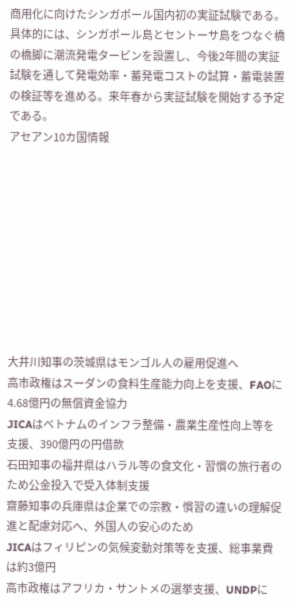商用化に向けたシンガポール国内初の実証試験である。具体的には、シンガポール島とセントーサ島をつなぐ橋の橋脚に潮流発電タービンを設置し、今後2年間の実証試験を通して発電効率・蓄発電コストの試算・蓄電装置の検証等を進める。来年春から実証試験を開始する予定である。
アセアン10カ国情報










大井川知事の茨城県はモンゴル人の雇用促進へ
高市政権はスーダンの食料生産能力向上を支援、FAOに4.68億円の無償資金協力
JICAはベトナムのインフラ整備・農業生産性向上等を支援、390億円の円借款
石田知事の福井県はハラル等の食文化・習慣の旅行者のため公金投入で受入体制支援
齋藤知事の兵庫県は企業での宗教・慣習の違いの理解促進と配慮対応へ、外国人の安心のため
JICAはフィリピンの気候変動対策等を支援、総事業費は約3億円
高市政権はアフリカ・サントメの選挙支援、UNDPに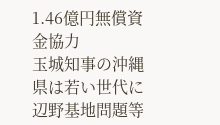1.46億円無償資金協力
玉城知事の沖縄県は若い世代に辺野基地問題等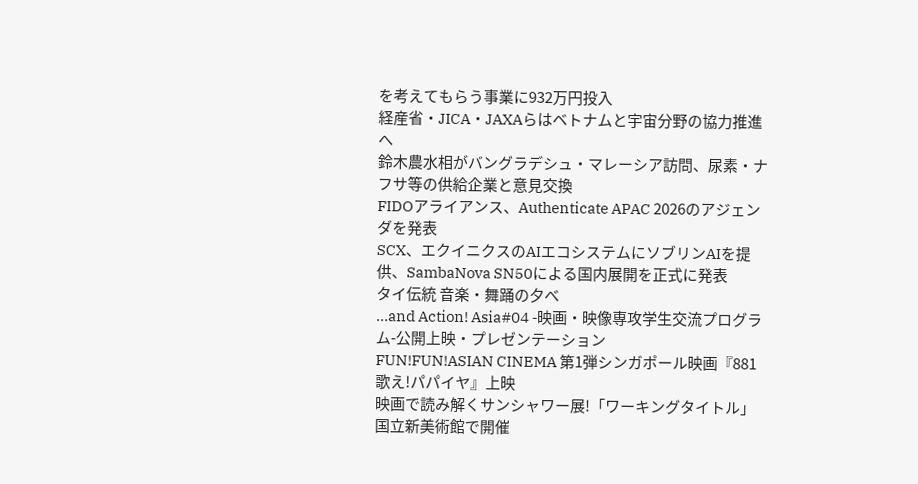を考えてもらう事業に932万円投入
経産省・JICA・JAXAらはベトナムと宇宙分野の協力推進へ
鈴木農水相がバングラデシュ・マレーシア訪問、尿素・ナフサ等の供給企業と意見交換
FIDOアライアンス、Authenticate APAC 2026のアジェンダを発表
SCX、エクイニクスのAIエコシステムにソブリンAIを提供、SambaNova SN50による国内展開を正式に発表
タイ伝統 音楽・舞踊の夕べ
…and Action! Asia#04 -映画・映像専攻学生交流プログラム-公開上映・プレゼンテーション
FUN!FUN!ASIAN CINEMA 第1弾シンガポール映画『881 歌え!パパイヤ』上映
映画で読み解くサンシャワー展!「ワーキングタイトル」国立新美術館で開催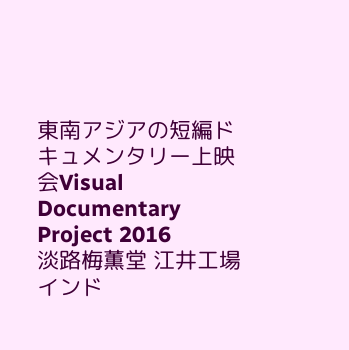東南アジアの短編ドキュメンタリー上映会Visual Documentary Project 2016
淡路梅薫堂 江井工場
インド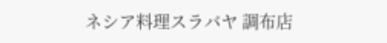ネシア料理スラバヤ 調布店